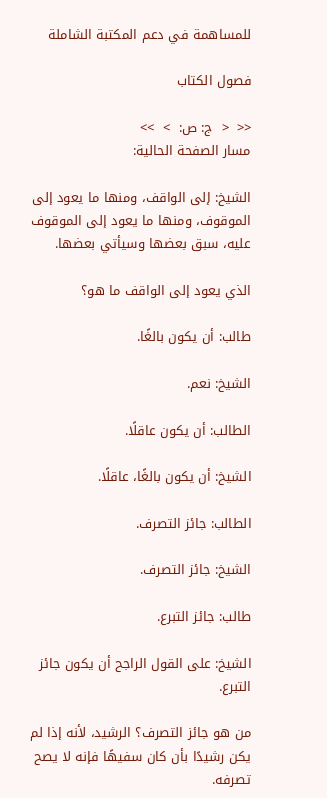للمساهمة في دعم المكتبة الشاملة

فصول الكتاب

<<  <  ج: ص:  >  >>
مسار الصفحة الحالية:

الشيخ: إلى الواقف، ومنها ما يعود إلى الموقوف، ومنها ما يعود إلى الموقوف عليه، سبق بعضها وسيأتي بعضها.

الذي يعود إلى الواقف ما هو؟

طالب: أن يكون بالغًا.

الشيخ: نعم.

الطالب: أن يكون عاقلًا.

الشيخ: أن يكون بالغًا، عاقلًا.

الطالب: جائز التصرف.

الشيخ: جائز التصرف.

طالب: جائز التبرع.

الشيخ: على القول الراجح أن يكون جائز التبرع.

من هو جائز التصرف؟ الرشيد، لأنه إذا لم يكن رشيدًا بأن كان سفيهًا فإنه لا يصح تصرفه.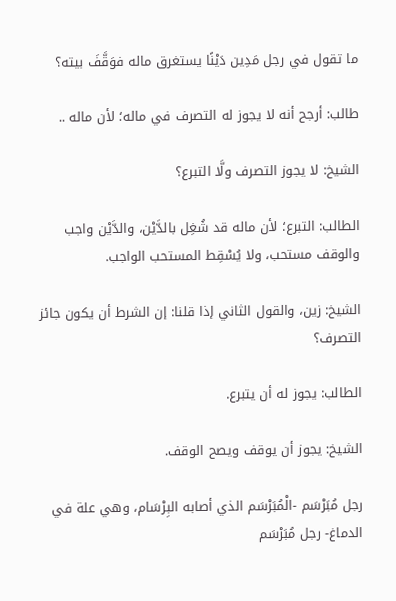ما تقول في رجل مَدِين دَيْنًا يستغرق ماله فوَقَّفَ بيته؟

طالب: أرجح أنه لا يجوز له التصرف في ماله؛ لأن ماله ..

الشيخ: لا يجوز التصرف ولَّا التبرع؟

الطالب: التبرع؛ لأن ماله قد شُغِل بالدَّيْن، والدَّيْن واجب والوقف مستحب، ولا يُسْقِط المستحب الواجب.

الشيخ: زين، والقول الثاني إذا قلنا: إن الشرط أن يكون جائز التصرف؟

الطالب: يجوز له أن يتبرع.

الشيخ: يجوز أن يوقف ويصح الوقف.

رجل مُبَرْسَم -الْمُبَرْسَم الذي أصابه البِرْسَام، وهي علة في الدماغ- رجل مُبَرْسَم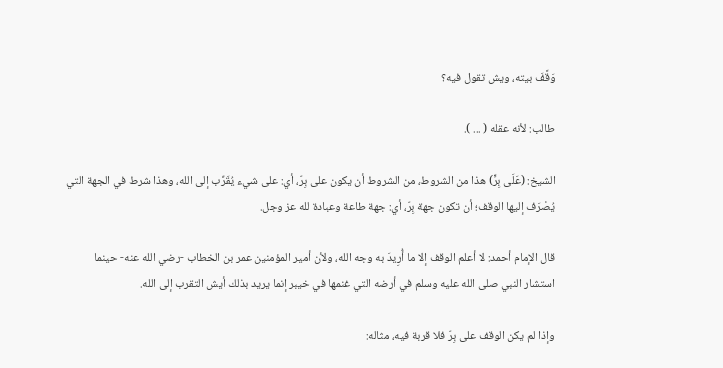وَقَّفَ بيته، ويش تقول فيه؟

طالب: لأنه عقله ( ... ).

الشيخ: (عَلَى بِرٍّ) هذا من الشروط، من الشروط أن يكون على بِرّ، أي: على شيء يُقَرِّب إلى الله، وهذا شرط في الجهة التي يُصْرَف إليها الوقف؛ أن تكون جهة بِرّ، أي: جهة طاعة وعبادة لله عز وجل.

قال الإمام أحمد: لا أعلم الوقف إلا ما أُرِيدَ به وجه الله، ولأن أمير المؤمنين عمر بن الخطاب -رضي الله عنه- حينما استشار النبي صلى الله عليه وسلم في أرضه التي غنمها في خيبر إنما يريد بذلك أيش التقرب إلى الله.

وإذا لم يكن الوقف على بِرّ فلا قربة فيه، مثاله: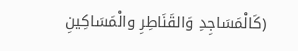(كَالْمَسَاجِدِ وَالقَنَاطِرِ والْمَسَاكِينِ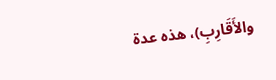والأَقَارِبِ)، هذه عدة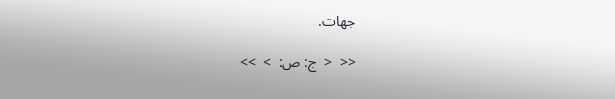جهات.

<<  <  ج: ص:  >  >>